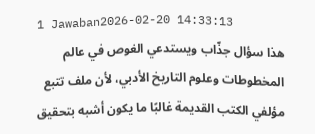1 Jawaban2026-02-20 14:33:13
هذا سؤال جذّاب ويستدعي الغوص في عالم المخطوطات وعلوم التاريخ الأدبي، لأن ملف تتبع مؤلفي الكتب القديمة غالبًا ما يكون أشبه بتحقيق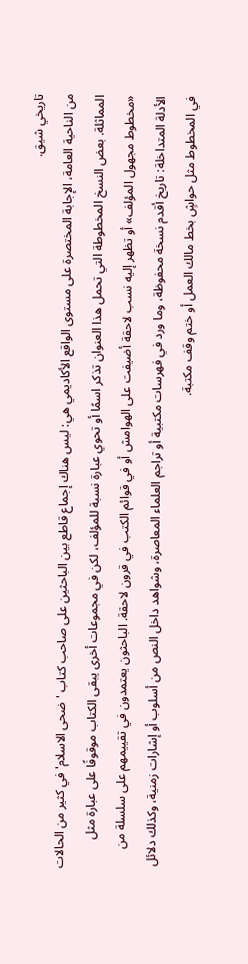تاريخي شيق.
من الناحية العامة، الإجابة المختصرة على مستوى الواقع الأكاديمي هي: ليس هناك إجماع قاطع بين الباحثين على صاحب كتاب 'ضحى الاسلام' في كثير من الحالات المماثلة. بعض النسخ المخطوطة التي تحمل هذا العنوان تذكر اسمًا أو تحوي عبارة نسبة للمؤلف، لكن في مجموعات أخرى يبقى الكتاب موقوفًا على عبارة مثل «مخطوط مجهول المؤلف» أو تظهر إليه نسب لاحقة أضيفت على الهوامش أو في قوائم الكتب في قرون لاحقة. الباحثون يعتمدون في تقييمهم على سلسلة من الأدلة المتداخلة: تاريخ أقدم نسخة محفوظة، وما ورد في فهرسات مكتبية أو تراجم العلماء المعاصرة، وشواهد داخل النص من أسلوب أو إشارات زمنية، وكذلك دلائل في المخطوط مثل حواشٍ بخط مالك العمل أو ختم وقف مكتبة.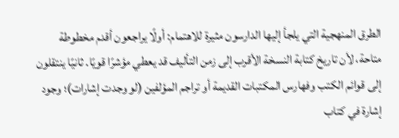الطرق المنهجية التي يلجأ إليها الدارسون مثيرة للاهتمام: أولًا يراجعون أقدم مخطوطة متاحة، لأن تاريخ كتابة النسخة الأقرب إلى زمن التأليف قد يعطي مؤشرًا قويًا. ثانيًا ينتقلون إلى قوائم الكتب وفهارس المكتبات القديمة أو تراجم المؤلفين (لو وجدت إشارات)؛ وجود إشارة في كتاب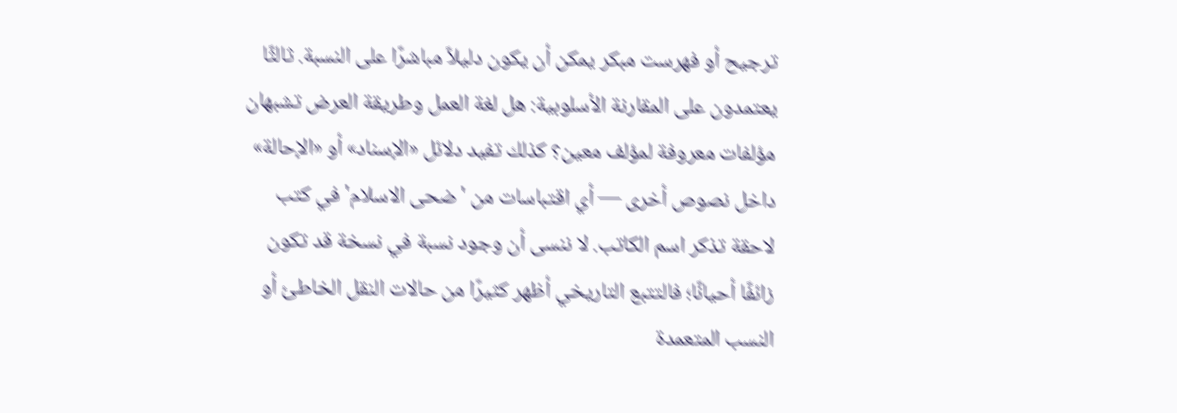ترجيح أو فهرست مبكر يمكن أن يكون دليلاً مباشرًا على النسبة. ثالثًا يعتمدون على المقارنة الأسلوبية: هل لغة العمل وطريقة العرض تشبهان مؤلفات معروفة لمؤلف معين؟ كذلك تفيد دلائل «الإسناد» أو «الإحالة» داخل نصوص أخرى — أي اقتباسات من 'ضحى الاسلام' في كتب لاحقة تذكر اسم الكاتب. لا ننسى أن وجود نسبة في نسخة قد تكون زائفًا أحيانًا؛ فالتتبع التاريخي أظهر كثيرًا من حالات النقل الخاطئ أو النسب المتعمدة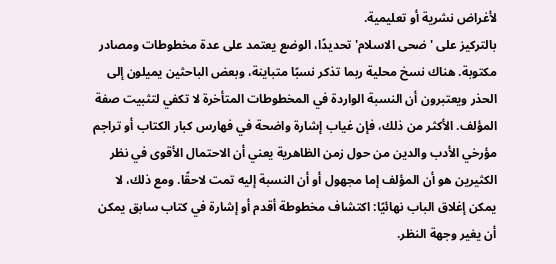لأغراض نشرية أو تعليمية.
بالتركيز على 'ضحى الاسلام' تحديدًا، الوضع يعتمد على عدة مخطوطات ومصادر مكتوبة. هناك نسخ محلية ربما تذكر نسبًا متباينة، وبعض الباحثين يميلون إلى الحذر ويعتبرون أن النسبة الواردة في المخطوطات المتأخرة لا تكفي لتثبيت صفة المؤلف. الأكثر من ذلك، فإن غياب إشارة واضحة في فهارس كبار الكتاب أو تراجم مؤرخي الأدب والدين من حول زمن الظاهرية يعني أن الاحتمال الأقوى في نظر الكثيرين هو أن المؤلف إما مجهول أو أن النسبة إليه تمت لاحقًا. ومع ذلك، لا يمكن إغلاق الباب نهائيًا: اكتشاف مخطوطة أقدم أو إشارة في كتاب سابق يمكن أن يغير وجهة النظر.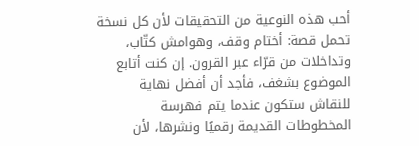أحب هذه النوعية من التحقيقات لأن كل نسخة تحمل قصة: أختام وقف، وهوامش كتّاب، وتداخلات من قرّاء عبر القرون. إن كنت أتابع الموضوع بشغف، فأجد أن أفضل نهاية للنقاش ستكون عندما يتم فهرسة المخطوطات القديمة رقميًا ونشرها، لأن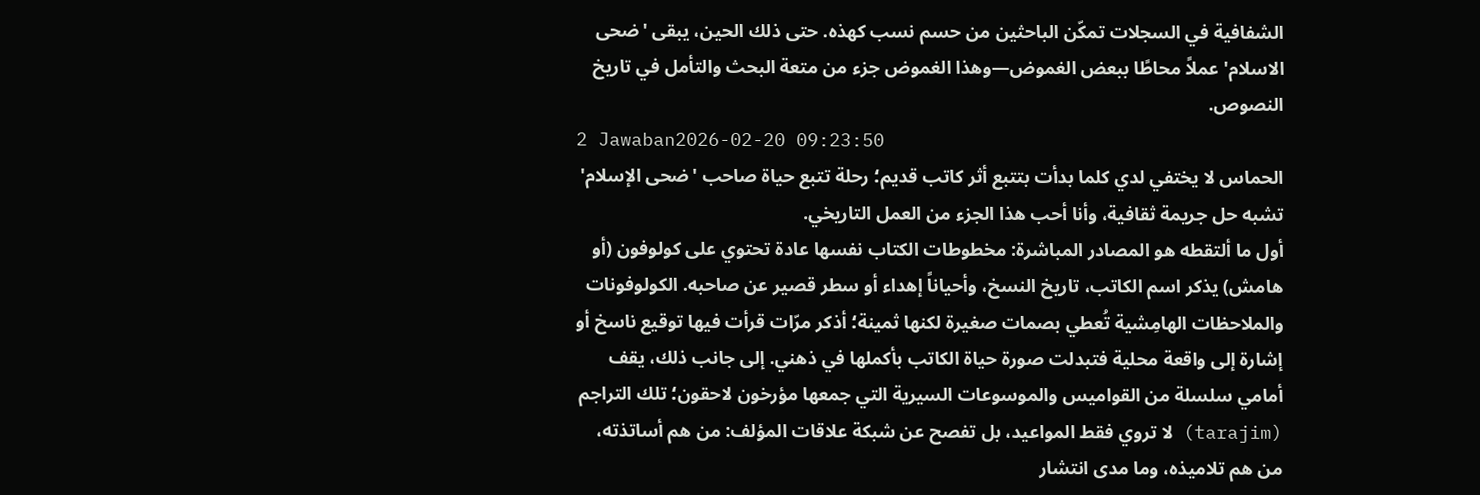الشفافية في السجلات تمكّن الباحثين من حسم نسب كهذه. حتى ذلك الحين، يبقى 'ضحى الاسلام' عملاً محاطًا ببعض الغموض—وهذا الغموض جزء من متعة البحث والتأمل في تاريخ النصوص.
2 Jawaban2026-02-20 09:23:50
الحماس لا يختفي لدي كلما بدأت بتتبع أثر كاتب قديم؛ رحلة تتبع حياة صاحب 'ضحى الإسلام' تشبه حل جريمة ثقافية، وأنا أحب هذا الجزء من العمل التاريخي.
أول ما ألتقطه هو المصادر المباشرة: مخطوطات الكتاب نفسها عادة تحتوي على كولوفون (أو هامش) يذكر اسم الكاتب، تاريخ النسخ، وأحياناً إهداء أو سطر قصير عن صاحبه. الكولوفونات والملاحظات الهامِشية تُعطي بصمات صغيرة لكنها ثمينة؛ أذكر مرّات قرأت فيها توقيع ناسخ أو إشارة إلى واقعة محلية فتبدلت صورة حياة الكاتب بأكملها في ذهني. إلى جانب ذلك، يقف أمامي سلسلة من القواميس والموسوعات السيرية التي جمعها مؤرخون لاحقون؛ تلك التراجم (tarajim) لا تروي فقط المواعيد، بل تفصح عن شبكة علاقات المؤلف: من هم أساتذته، من هم تلاميذه، وما مدى انتشار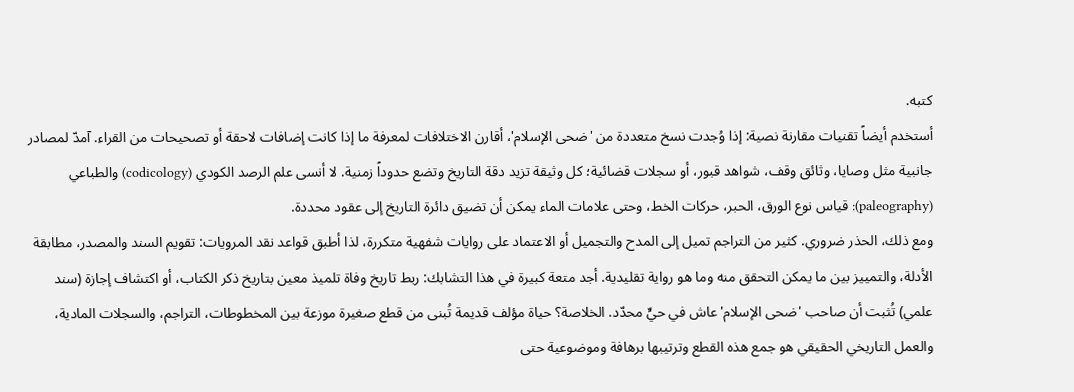كتبه.
أستخدم أيضاً تقنيات مقارنة نصية: إذا وُجدت نسخ متعددة من 'ضحى الإسلام'، أقارن الاختلافات لمعرفة ما إذا كانت إضافات لاحقة أو تصحيحات من القراء. آمدّ لمصادر جانبية مثل وصايا، وثائق وقف، شواهد قبور، أو سجلات قضائية؛ كل وثيقة تزيد دقة التاريخ وتضع حدوداً زمنية. لا أنسى علم الرصد الكودي (codicology) والطباعي (paleography): قياس نوع الورق، الحبر، حركات الخط، وحتى علامات الماء يمكن أن تضيق دائرة التاريخ إلى عقود محددة.
ومع ذلك، الحذر ضروري. كثير من التراجم تميل إلى المدح والتجميل أو الاعتماد على روايات شفهية متكررة، لذا أطبق قواعد نقد المرويات: تقويم السند والمصدر، مطابقة الأدلة، والتمييز بين ما يمكن التحقق منه وما هو رواية تقليدية. أجد متعة كبيرة في هذا التشابك: ربط تاريخ وفاة تلميذ معين بتاريخ ذكر الكتاب، أو اكتشاف إجازة (سند علمي) تُثبت أن صاحب 'ضحى الإسلام' عاش في حيٍّ محدّد. الخلاصة؟ حياة مؤلف قديمة تُبنى من قطع صغيرة موزعة بين المخطوطات، التراجم، والسجلات المادية، والعمل التاريخي الحقيقي هو جمع هذه القطع وترتيبها برهافة وموضوعية حتى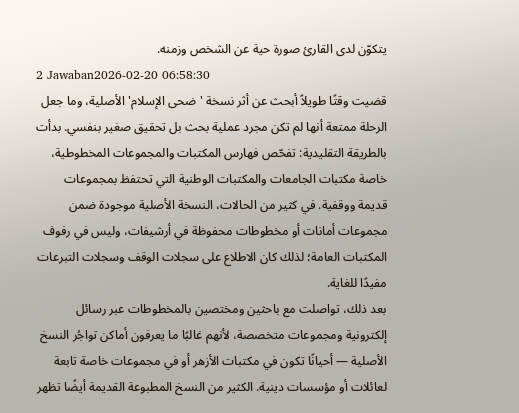يتكوّن لدى القارئ صورة حية عن الشخص وزمنه.
2 Jawaban2026-02-20 06:58:30
قضيت وقتًا طويلاً أبحث عن أثر نسخة 'ضحى الإسلام' الأصلية، وما جعل الرحلة ممتعة أنها لم تكن مجرد عملية بحث بل تحقيق صغير بنفسي. بدأت بالطريقة التقليدية: تفحّص فهارس المكتبات والمجموعات المخطوطية، خاصة مكتبات الجامعات والمكتبات الوطنية التي تحتفظ بمجموعات قديمة ووقفية. في كثير من الحالات، النسخة الأصلية موجودة ضمن مجموعات أمانات أو مخطوطات محفوظة في أرشيفات، وليس في رفوف المكتبات العامة؛ لذلك كان الاطلاع على سجلات الوقف وسجلات التبرعات مفيدًا للغاية.
بعد ذلك، تواصلت مع باحثين ومختصين بالمخطوطات عبر رسائل إلكترونية ومجموعات متخصصة، لأنهم غالبًا ما يعرفون أماكن تواجُر النسخ الأصلية — أحيانًا تكون في مكتبات الأزهر أو في مجموعات خاصة تابعة لعائلات أو مؤسسات دينية. الكثير من النسخ المطبوعة القديمة أيضًا تظهر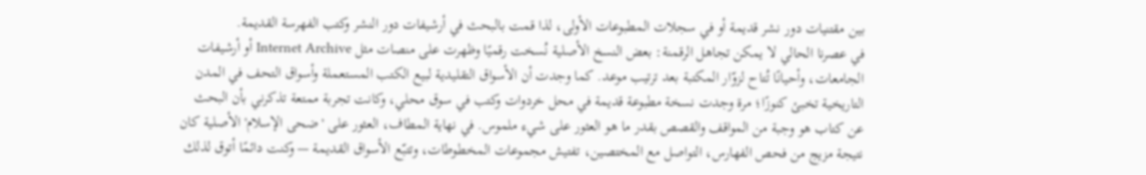بين مقتنيات دور نشر قديمة أو في سجلات المطبوعات الأولى، لذا قمت بالبحث في أرشيفات دور النشر وكتب الفهرسة القديمة.
في عصرنا الحالي لا يمكن تجاهل الرقمنة: بعض النسخ الأصلية نُسخت رقميًا وظهرت على منصات مثل Internet Archive أو أرشيفات الجامعات، وأحيانًا تُتاح لزوّار المكتبة بعد ترتيب موعد. كما وجدت أن الأسواق التقليدية لبيع الكتب المستعملة وأسواق التحف في المدن التاريخية تخبئ كنوزًا؛ مرة وجدت نسخة مطبوعة قديمة في محل خردوات وكتب في سوق محلي، وكانت تجربة ممتعة تذكرني بأن البحث عن كتاب هو وجبة من المواقف والقصص بقدر ما هو العثور على شيء ملموس. في نهاية المطاف، العثور على 'ضحى الإسلام' الأصلية كان نتيجة مزيج من فحص الفهارس، التواصل مع المختصين، تفتيش مجموعات المخطوطات، وتتبّع الأسواق القديمة — وكنت دائمًا أتوق لذلك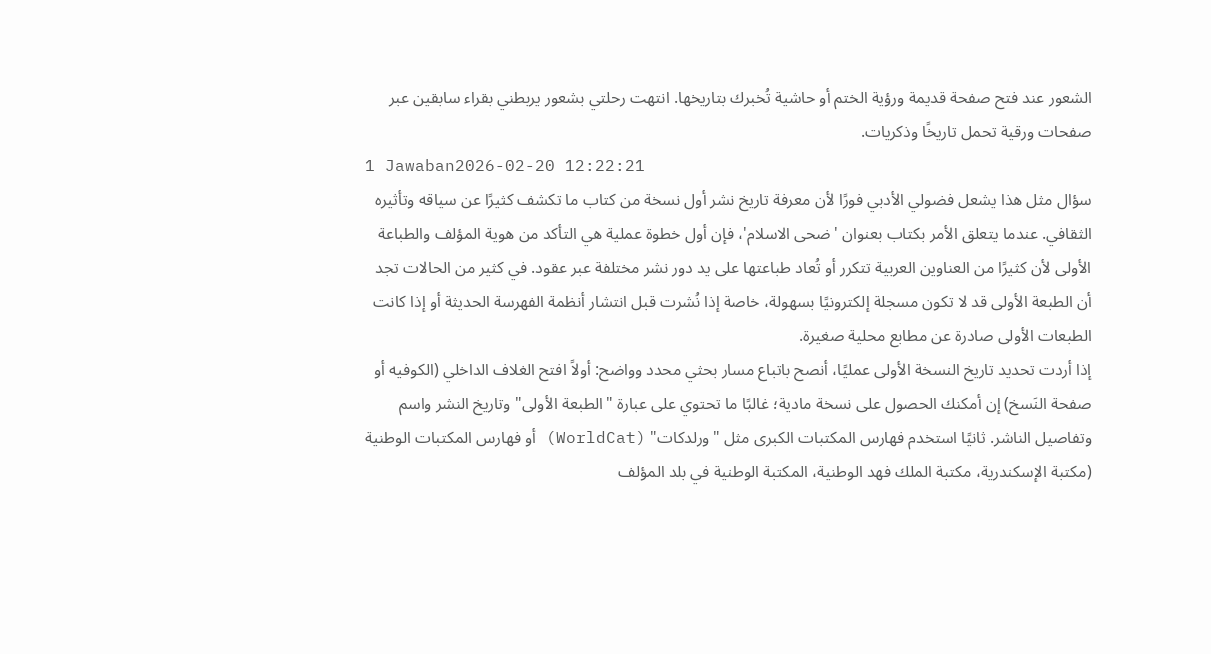الشعور عند فتح صفحة قديمة ورؤية الختم أو حاشية تُخبرك بتاريخها. انتهت رحلتي بشعور يربطني بقراء سابقين عبر صفحات ورقية تحمل تاريخًا وذكريات.
1 Jawaban2026-02-20 12:22:21
سؤال مثل هذا يشعل فضولي الأدبي فورًا لأن معرفة تاريخ نشر أول نسخة من كتاب ما تكشف كثيرًا عن سياقه وتأثيره الثقافي. عندما يتعلق الأمر بكتاب بعنوان 'ضحى الاسلام'، فإن أول خطوة عملية هي التأكد من هوية المؤلف والطباعة الأولى لأن كثيرًا من العناوين العربية تتكرر أو تُعاد طباعتها على يد دور نشر مختلفة عبر عقود. في كثير من الحالات تجد أن الطبعة الأولى قد لا تكون مسجلة إلكترونيًا بسهولة، خاصة إذا نُشرت قبل انتشار أنظمة الفهرسة الحديثة أو إذا كانت الطبعات الأولى صادرة عن مطابع محلية صغيرة.
إذا أردت تحديد تاريخ النسخة الأولى عمليًا، أنصح باتباع مسار بحثي محدد وواضح: أولاً افتح الغلاف الداخلي (الكوفيه أو صفحة النَسخ) إن أمكنك الحصول على نسخة مادية؛ غالبًا ما تحتوي على عبارة "الطبعة الأولى" وتاريخ النشر واسم وتفاصيل الناشر. ثانيًا استخدم فهارس المكتبات الكبرى مثل "ورلدكات" (WorldCat) أو فهارس المكتبات الوطنية (مكتبة الإسكندرية، مكتبة الملك فهد الوطنية، المكتبة الوطنية في بلد المؤلف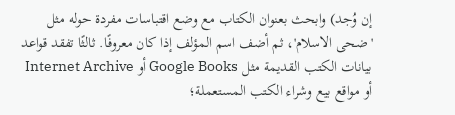إن وُجد) وابحث بعنوان الكتاب مع وضع اقتباسات مفردة حوله مثل 'ضحى الاسلام'، ثم أضف اسم المؤلف إذا كان معروفًا. ثالثًا تفقد قواعد بيانات الكتب القديمة مثل Google Books أو Internet Archive أو مواقع بيع وشراء الكتب المستعملة؛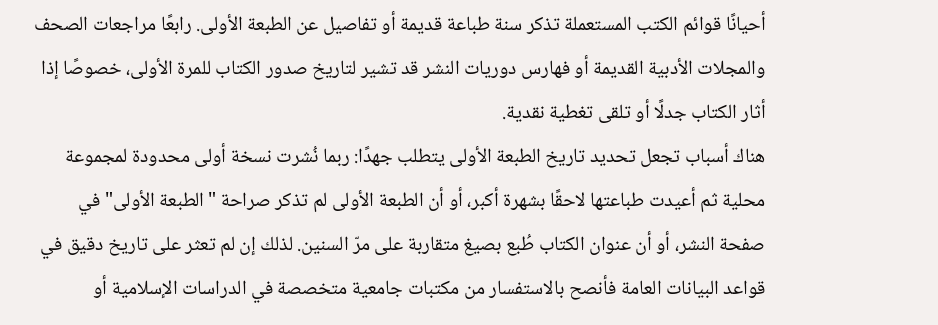أحيانًا قوائم الكتب المستعملة تذكر سنة طباعة قديمة أو تفاصيل عن الطبعة الأولى. رابعًا مراجعات الصحف والمجلات الأدبية القديمة أو فهارس دوريات النشر قد تشير لتاريخ صدور الكتاب للمرة الأولى، خصوصًا إذا أثار الكتاب جدلًا أو تلقى تغطية نقدية.
هناك أسباب تجعل تحديد تاريخ الطبعة الأولى يتطلب جهدًا: ربما نُشرت نسخة أولى محدودة لمجموعة محلية ثم أعيدت طباعتها لاحقًا بشهرة أكبر، أو أن الطبعة الأولى لم تذكر صراحة "الطبعة الأولى" في صفحة النشر، أو أن عنوان الكتاب طُبع بصيغ متقاربة على مرّ السنين. لذلك إن لم تعثر على تاريخ دقيق في قواعد البيانات العامة فأنصح بالاستفسار من مكتبات جامعية متخصصة في الدراسات الإسلامية أو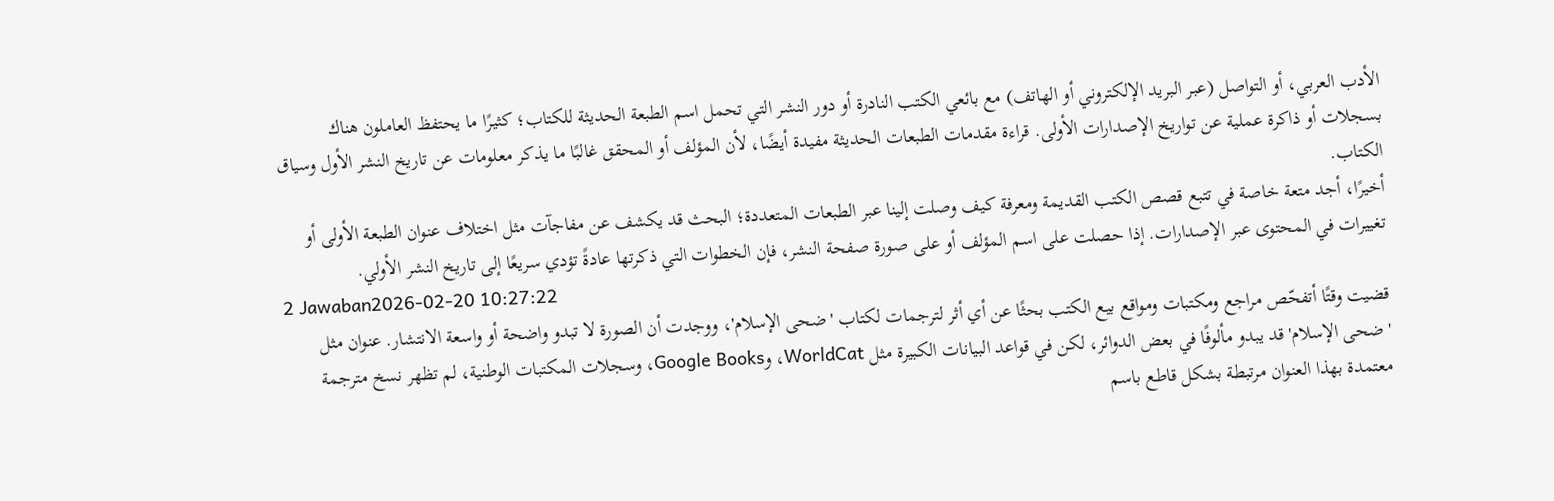الأدب العربي، أو التواصل (عبر البريد الإلكتروني أو الهاتف) مع بائعي الكتب النادرة أو دور النشر التي تحمل اسم الطبعة الحديثة للكتاب؛ كثيرًا ما يحتفظ العاملون هناك بسجلات أو ذاكرة عملية عن تواريخ الإصدارات الأولى. قراءة مقدمات الطبعات الحديثة مفيدة أيضًا، لأن المؤلف أو المحقق غالبًا ما يذكر معلومات عن تاريخ النشر الأول وسياق الكتاب.
أخيرًا، أجد متعة خاصة في تتبع قصص الكتب القديمة ومعرفة كيف وصلت إلينا عبر الطبعات المتعددة؛ البحث قد يكشف عن مفاجآت مثل اختلاف عنوان الطبعة الأولى أو تغييرات في المحتوى عبر الإصدارات. إذا حصلت على اسم المؤلف أو على صورة صفحة النشر، فإن الخطوات التي ذكرتها عادةً تؤدي سريعًا إلى تاريخ النشر الأولي.
2 Jawaban2026-02-20 10:27:22
قضيت وقتًا أتفحّص مراجع ومكتبات ومواقع بيع الكتب بحثًا عن أي أثر لترجمات لكتاب 'ضحى الإسلام'، ووجدت أن الصورة لا تبدو واضحة أو واسعة الانتشار. عنوان مثل 'ضحى الإسلام' قد يبدو مألوفًا في بعض الدوائر، لكن في قواعد البيانات الكبيرة مثل WorldCat، وGoogle Books، وسجلات المكتبات الوطنية، لم تظهر نسخ مترجمة معتمدة بهذا العنوان مرتبطة بشكل قاطع باسم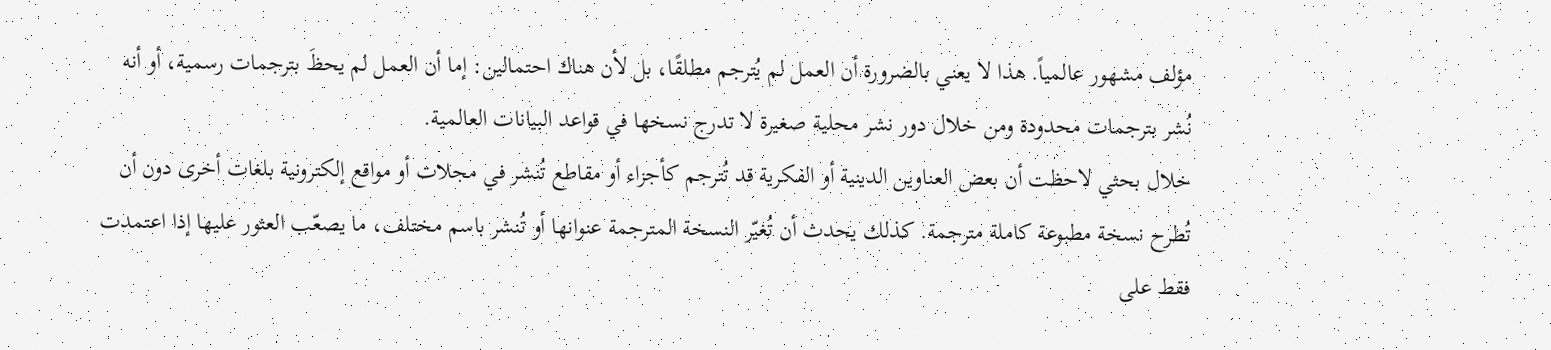مؤلف مشهور عالمياً. هذا لا يعني بالضرورة أن العمل لم يُترجم مطلقًا، بل لأن هناك احتمالين: إما أن العمل لم يحظَ بترجمات رسمية، أو أنه نُشر بترجمات محدودة ومن خلال دور نشر محلية صغيرة لا تدرج نسخها في قواعد البيانات العالمية.
خلال بحثي لاحظت أن بعض العناوين الدينية أو الفكرية قد تُترجم كأجزاء أو مقاطع تُنشر في مجلات أو مواقع إلكترونية بلغات أخرى دون أن تُطرح نسخة مطبوعة كاملة مترجمة. كذلك يحدث أن تُغيّر النسخة المترجمة عنوانها أو تُنشر باسم مختلف، ما يصعّب العثور عليها إذا اعتمدت فقط على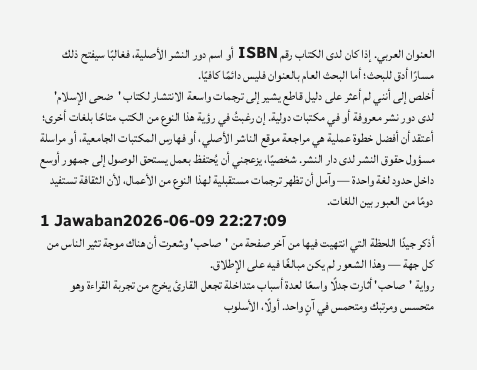العنوان العربي. إذا كان لدى الكتاب رقم ISBN أو اسم دور النشر الأصلية، فغالبًا سيفتح ذلك مسارًا أدق للبحث؛ أما البحث العام بالعنوان فليس دائمًا كافيًا.
أخلص إلى أنني لم أعثر على دليل قاطع يشير إلى ترجمات واسعة الانتشار لكتاب 'ضحى الإسلام' لدى دور نشر معروفة أو في مكتبات دولية. إن رغبتُ في رؤية هذا النوع من الكتب متاحًا بلغات أخرى؛ أعتقد أن أفضل خطوة عملية هي مراجعة موقع الناشر الأصلي، أو فهارس المكتبات الجامعية، أو مراسلة مسؤول حقوق النشر لدى دار النشر. شخصيًا، يزعجني أن يُحتفظ بعمل يستحق الوصول إلى جمهور أوسع داخل حدود لغة واحدة — وآمل أن تظهر ترجمات مستقبلية لهذا النوع من الأعمال، لأن الثقافة تستفيد دومًا من العبور بين اللغات.
1 Jawaban2026-06-09 22:27:09
أذكر جيدًا اللحظة التي انتهيت فيها من آخر صفحة من 'صاحب' وشعرت أن هناك موجة تثير الناس من كل جهة — وهذا الشعور لم يكن مبالغًا فيه على الإطلاق.
رواية 'صاحب' أثارت جدلًا واسعًا لعدة أسباب متداخلة تجعل القارئ يخرج من تجربة القراءة وهو متحسس ومرتبك ومتحمس في آنٍ واحد. أولًا، الأسلوب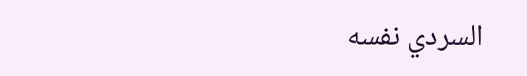السردي نفسه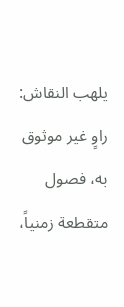يلهب النقاش: راوٍ غير موثوق به، فصول متقطعة زمنياً،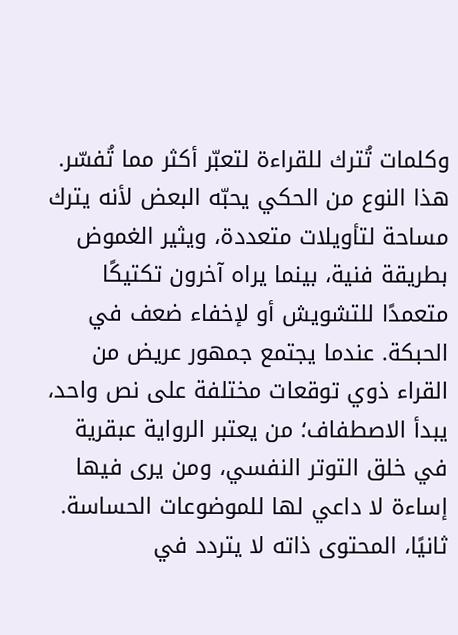وكلمات تُترك للقراءة لتعبّر أكثر مما تُفسّر. هذا النوع من الحكي يحبّه البعض لأنه يترك مساحة لتأويلات متعددة، ويثير الغموض بطريقة فنية، بينما يراه آخرون تكتيكًا متعمدًا للتشويش أو لإخفاء ضعف في الحبكة. عندما يجتمع جمهور عريض من القراء ذوي توقعات مختلفة على نص واحد، يبدأ الاصطفاف؛ من يعتبر الرواية عبقرية في خلق التوتر النفسي، ومن يرى فيها إساءة لا داعي لها للموضوعات الحساسة.
ثانيًا، المحتوى ذاته لا يتردد في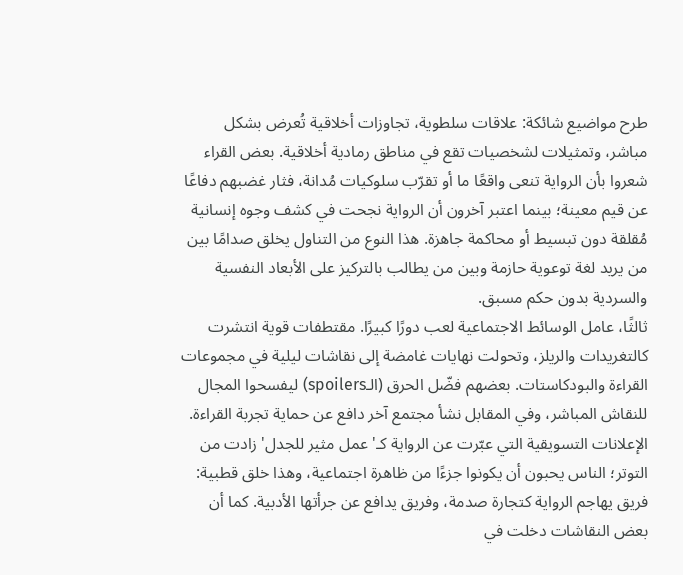طرح مواضيع شائكة: علاقات سلطوية، تجاوزات أخلاقية تُعرض بشكل مباشر، وتمثيلات لشخصيات تقع في مناطق رمادية أخلاقية. بعض القراء شعروا بأن الرواية تنعى واقعًا ما أو تقرّب سلوكيات مُدانة، فثار غضبهم دفاعًا عن قيم معينة؛ بينما اعتبر آخرون أن الرواية نجحت في كشف وجوه إنسانية مُقلقة دون تبسيط أو محاكمة جاهزة. هذا النوع من التناول يخلق صدامًا بين من يريد لغة توعوية حازمة وبين من يطالب بالتركيز على الأبعاد النفسية والسردية بدون حكم مسبق.
ثالثًا، عامل الوسائط الاجتماعية لعب دورًا كبيرًا. مقتطفات قوية انتشرت كالتغريدات والريلز، وتحولت نهايات غامضة إلى نقاشات ليلية في مجموعات القراءة والبودكاستات. بعضهم فضّل الحرق (الـspoilers) ليفسحوا المجال للنقاش المباشر، وفي المقابل نشأ مجتمع آخر دافع عن حماية تجربة القراءة. الإعلانات التسويقية التي عبّرت عن الرواية كـ'عمل مثير للجدل' زادت من التوتر؛ الناس يحبون أن يكونوا جزءًا من ظاهرة اجتماعية، وهذا خلق قطبية: فريق يهاجم الرواية كتجارة صدمة، وفريق يدافع عن جرأتها الأدبية. كما أن بعض النقاشات دخلت في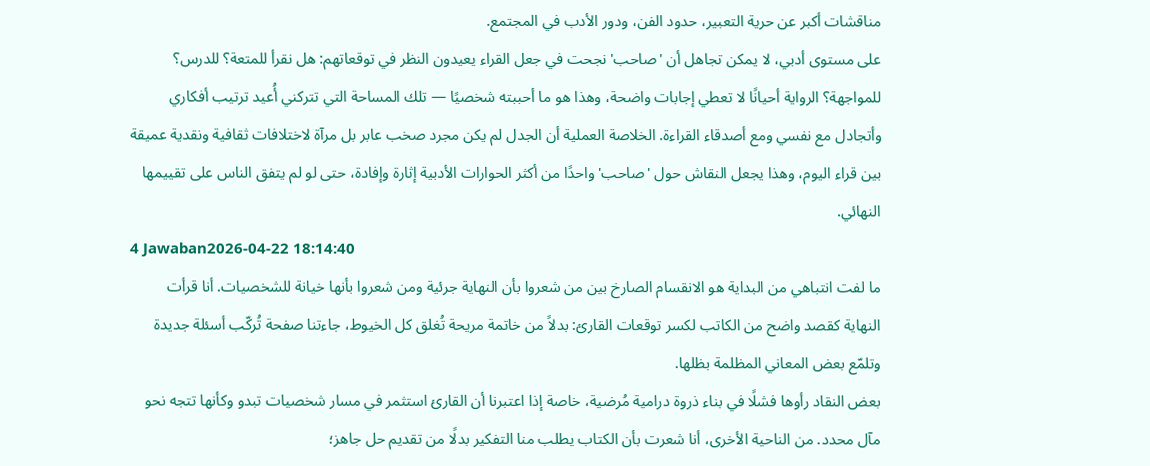مناقشات أكبر عن حرية التعبير، حدود الفن، ودور الأدب في المجتمع.
على مستوى أدبي، لا يمكن تجاهل أن 'صاحب' نجحت في جعل القراء يعيدون النظر في توقعاتهم: هل نقرأ للمتعة؟ للدرس؟ للمواجهة؟ الرواية أحيانًا لا تعطي إجابات واضحة، وهذا هو ما أحببته شخصيًا — تلك المساحة التي تتركني أُعيد ترتيب أفكاري وأتجادل مع نفسي ومع أصدقاء القراءة. الخلاصة العملية أن الجدل لم يكن مجرد صخب عابر بل مرآة لاختلافات ثقافية ونقدية عميقة بين قراء اليوم، وهذا يجعل النقاش حول 'صاحب' واحدًا من أكثر الحوارات الأدبية إثارة وإفادة، حتى لو لم يتفق الناس على تقييمها النهائي.
4 Jawaban2026-04-22 18:14:40
ما لفت انتباهي من البداية هو الانقسام الصارخ بين من شعروا بأن النهاية جرئية ومن شعروا بأنها خيانة للشخصيات. أنا قرأت النهاية كقصد واضح من الكاتب لكسر توقعات القارئ: بدلاً من خاتمة مريحة تُغلق كل الخيوط، جاءتنا صفحة تُركّب أسئلة جديدة وتلمّع بعض المعاني المظلمة بظلها.
بعض النقاد رأوها فشلًا في بناء ذروة درامية مُرضية، خاصة إذا اعتبرنا أن القارئ استثمر في مسار شخصيات تبدو وكأنها تتجه نحو مآل محدد. من الناحية الأخرى، أنا شعرت بأن الكتاب يطلب منا التفكير بدلًا من تقديم حل جاهز؛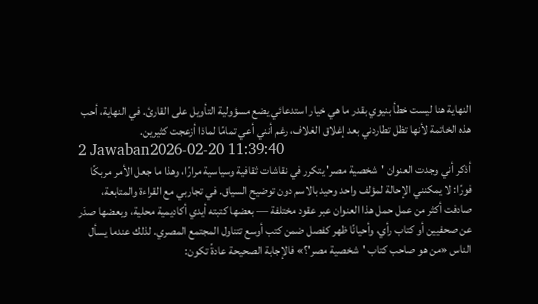النهاية هنا ليست خطأ بنيوي بقدر ما هي خيار استدعائي يضع مسؤولية التأويل على القارئ. في النهاية، أحب هذه الخاتمة لأنها تظل تطاردني بعد إغلاق الغلاف، رغم أنني أعي تمامًا لماذا أزعجت كثيرين.
2 Jawaban2026-02-20 11:39:40
أذكر أني وجدت العنوان 'شخصية مصر' يتكرر في نقاشات ثقافية وسياسية مرارًا، وهذا ما جعل الأمر مربكًا فورًا: لا يمكنني الإحالة لمؤلف واحد وحيد بالاسم دون توضيح السياق. في تجاربي مع القراءة والمتابعة، صادفت أكثر من عمل حمل هذا العنوان عبر عقود مختلفة — بعضها كتبته أيدي أكاديمية محلية، وبعضها صدَر عن صحفيين أو كتاب رأي، وأحيانًا ظهر كفصل ضمن كتب أوسع تتناول المجتمع المصري. لذلك عندما يسأل الناس «من هو صاحب كتاب 'شخصية مصر'؟» فالإجابة الصحيحة عادةً تكون: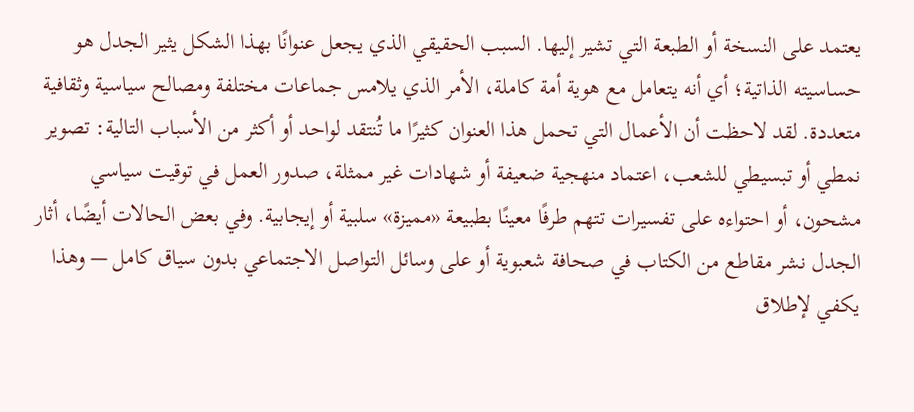يعتمد على النسخة أو الطبعة التي تشير إليها. السبب الحقيقي الذي يجعل عنوانًا بهذا الشكل يثير الجدل هو حساسيته الذاتية؛ أي أنه يتعامل مع هوية أمة كاملة، الأمر الذي يلامس جماعات مختلفة ومصالح سياسية وثقافية متعددة. لقد لاحظت أن الأعمال التي تحمل هذا العنوان كثيرًا ما تُنتقد لواحد أو أكثر من الأسباب التالية: تصوير نمطي أو تبسيطي للشعب، اعتماد منهجية ضعيفة أو شهادات غير ممثلة، صدور العمل في توقيت سياسي مشحون، أو احتواءه على تفسيرات تتهم طرفًا معينًا بطبيعة «مميزة» سلبية أو إيجابية. وفي بعض الحالات أيضًا، أثار الجدل نشر مقاطع من الكتاب في صحافة شعبوية أو على وسائل التواصل الاجتماعي بدون سياق كامل — وهذا يكفي لإطلاق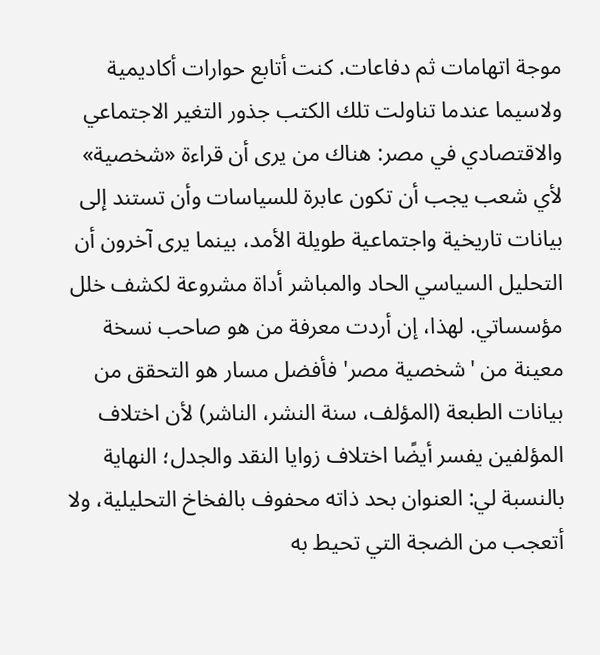موجة اتهامات ثم دفاعات. كنت أتابع حوارات أكاديمية ولاسيما عندما تناولت تلك الكتب جذور التغير الاجتماعي والاقتصادي في مصر: هناك من يرى أن قراءة «شخصية» لأي شعب يجب أن تكون عابرة للسياسات وأن تستند إلى بيانات تاريخية واجتماعية طويلة الأمد، بينما يرى آخرون أن التحليل السياسي الحاد والمباشر أداة مشروعة لكشف خلل مؤسساتي. لهذا، إن أردت معرفة من هو صاحب نسخة معينة من 'شخصية مصر' فأفضل مسار هو التحقق من بيانات الطبعة (المؤلف، سنة النشر، الناشر) لأن اختلاف المؤلفين يفسر أيضًا اختلاف زوايا النقد والجدل؛ النهاية بالنسبة لي: العنوان بحد ذاته محفوف بالفخاخ التحليلية، ولا أتعجب من الضجة التي تحيط به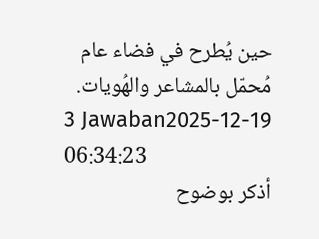حين يُطرح في فضاء عام مُحمّل بالمشاعر والهُويات.
3 Jawaban2025-12-19 06:34:23
أذكر بوضوح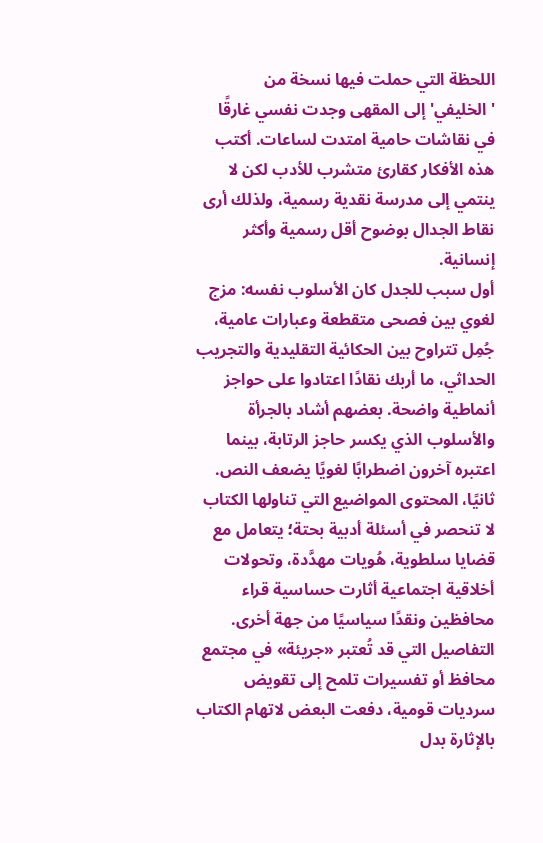اللحظة التي حملت فيها نسخة من 'الخليفي' إلى المقهى وجدت نفسي غارقًا في نقاشات حامية امتدت لساعات. أكتب هذه الأفكار كقارئ متشرب للأدب لكن لا ينتمي إلى مدرسة نقدية رسمية، ولذلك أرى نقاط الجدال بوضوح أقل رسمية وأكثر إنسانية.
أول سبب للجدل كان الأسلوب نفسه: مزج لغوي بين فصحى متقطعة وعبارات عامية، جُمِل تتراوح بين الحكائية التقليدية والتجريب الحداثي، ما أربك نقادًا اعتادوا على حواجز أنماطية واضحة. بعضهم أشاد بالجرأة والأسلوب الذي يكسر حاجز الرتابة، بينما اعتبره آخرون اضطرابًا لغويًا يضعف النص.
ثانيًا، المحتوى المواضيع التي تناولها الكتاب لا تنحصر في أسئلة أدبية بحتة؛ يتعامل مع قضايا سلطوية، هُويات مهدَّدة، وتحولات أخلاقية اجتماعية أثارت حساسية قراء محافظين ونقدًا سياسيًا من جهة أخرى. التفاصيل التي قد تُعتبر «جريئة» في مجتمع محافظ أو تفسيرات تلمح إلى تقويض سرديات قومية، دفعت البعض لاتهام الكتاب بالإثارة بدل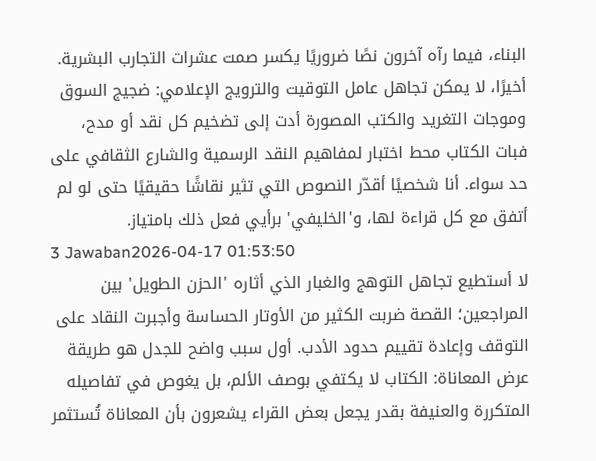البناء، فيما رآه آخرون نصًا ضروريًا يكسر صمت عشرات التجارب البشرية.
أخيرًا، لا يمكن تجاهل عامل التوقيت والترويج الإعلامي: ضجيج السوق وموجات التغريد والكتب المصورة أدت إلى تضخيم كل نقد أو مدح، فبات الكتاب محط اختبار لمفاهيم النقد الرسمية والشارع الثقافي على حد سواء. أنا شخصيًا أقدّر النصوص التي تثير نقاشًا حقيقيًا حتى لو لم أتفق مع كل قراءة لها، و'الخليفي' برأيي فعل ذلك بامتياز.
3 Jawaban2026-04-17 01:53:50
لا أستطيع تجاهل التوهج والغبار الذي أثاره 'الحزن الطويل' بين المراجعين؛ القصة ضربت الكثير من الأوتار الحساسة وأجبرت النقاد على التوقف وإعادة تقييم حدود الأدب. أول سبب واضح للجدل هو طريقة عرض المعاناة: الكتاب لا يكتفي بوصف الألم، بل يغوص في تفاصيله المتكررة والعنيفة بقدر يجعل بعض القراء يشعرون بأن المعاناة تُستثمر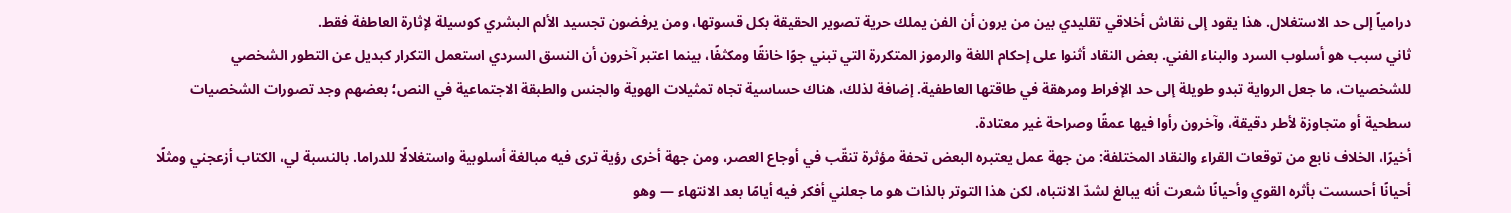درامياً إلى حد الاستغلال. هذا يقود إلى نقاش أخلاقي تقليدي بين من يرون أن الفن يملك حرية تصوير الحقيقة بكل قسوتها، ومن يرفضون تجسيد الألم البشري كوسيلة لإثارة العاطفة فقط.
ثاني سبب هو أسلوب السرد والبناء الفني. بعض النقاد أثنوا على إحكام اللغة والرموز المتكررة التي تبني جوًا خانقًا ومكثفًا، بينما اعتبر آخرون أن النسق السردي استعمل التكرار كبديل عن التطور الشخصي للشخصيات، ما جعل الرواية تبدو طويلة إلى حد الإفراط ومرهقة في طاقتها العاطفية. إضافة لذلك، هناك حساسية تجاه تمثيلات الهوية والجنس والطبقة الاجتماعية في النص؛ بعضهم وجد تصورات الشخصيات سطحية أو متجاوزة لأطر دقيقة، وآخرون رأوا فيها عمقًا وصراحة غير معتادة.
أخيرًا، الخلاف نابع من توقعات القراء والنقاد المختلفة: من جهة عمل يعتبره البعض تحفة مؤثرة تنقّب في أوجاع العصر، ومن جهة أخرى رؤية ترى فيه مبالغة أسلوبية واستغلالًا للدراما. بالنسبة لي، الكتاب أزعجني ومثلًا أحيانًا أحسست بأثره القوي وأحيانًا شعرت أنه يبالغ لشدّ الانتباه، لكن هذا التوتر بالذات هو ما جعلني أفكر فيه أيامًا بعد الانتهاء — وهو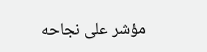مؤشر على نجاحه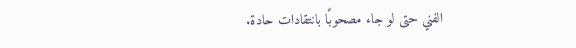الفني حتى لو جاء مصحوبًا بانتقادات حادة.